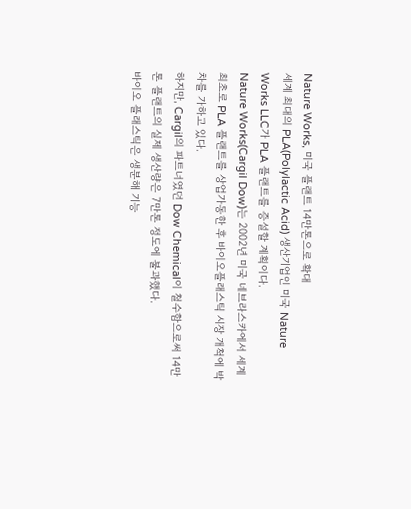Nature Works, 미국 플랜트 14만톤으로 확대
세계 최대의 PLA(Polylactic Acid) 생산기업인 미국 Nature Works LLC가 PLA 플랜트를 증설할 계획이다.
Nature Works(Cargil Dow)는 2002년 미국 네브라스카에서 세계 최초로 PLA 플랜트를 상업가동한 후 바이오플래스틱 시장 개척에 박차를 가하고 있다.
하지만, Cargil의 파트너였던 Dow Chemical이 철수함으로써 14만톤 플랜트의 실제 생산량은 7만톤 정도에 불과했다.
바이오 플래스틱은 생분해 기능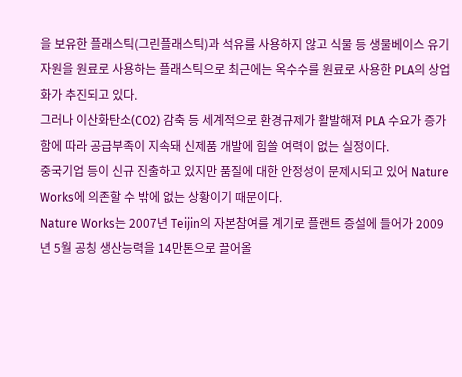을 보유한 플래스틱(그린플래스틱)과 석유를 사용하지 않고 식물 등 생물베이스 유기자원을 원료로 사용하는 플래스틱으로 최근에는 옥수수를 원료로 사용한 PLA의 상업화가 추진되고 있다.
그러나 이산화탄소(CO2) 감축 등 세계적으로 환경규제가 활발해져 PLA 수요가 증가함에 따라 공급부족이 지속돼 신제품 개발에 힘쓸 여력이 없는 실정이다.
중국기업 등이 신규 진출하고 있지만 품질에 대한 안정성이 문제시되고 있어 Nature Works에 의존할 수 밖에 없는 상황이기 때문이다.
Nature Works는 2007년 Teijin의 자본참여를 계기로 플랜트 증설에 들어가 2009년 5월 공칭 생산능력을 14만톤으로 끌어올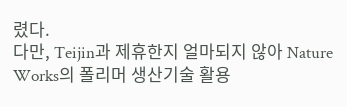렸다.
다만, Teijin과 제휴한지 얼마되지 않아 Nature Works의 폴리머 생산기술 활용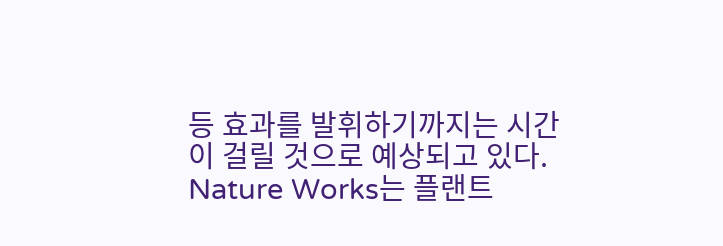등 효과를 발휘하기까지는 시간이 걸릴 것으로 예상되고 있다.
Nature Works는 플랜트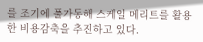를 조기에 풀가동해 스케일 메리트를 활용한 비용감축을 추진하고 있다.